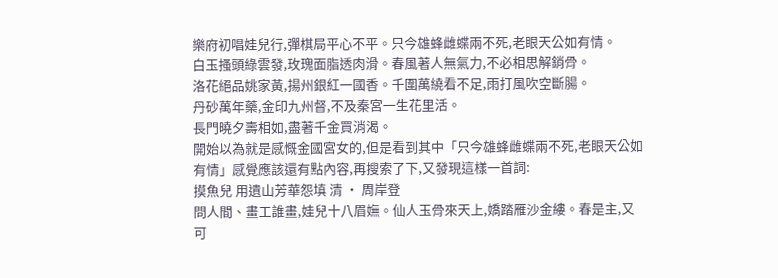樂府初唱娃兒行,彈棋局平心不平。只今雄蜂雌蝶兩不死,老眼天公如有情。
白玉搔頭綠雲發,玫瑰面脂透肉滑。春風著人無氣力,不必相思解銷骨。
洛花絕品姚家黃,揚州銀紅一國香。千圍萬繞看不足,雨打風吹空斷腸。
丹砂萬年藥,金印九州督,不及秦宮一生花里活。
長門曉夕壽相如,盡著千金買消渴。
開始以為就是感慨金國宮女的,但是看到其中「只今雄蜂雌蝶兩不死,老眼天公如有情」感覺應該還有點內容,再搜索了下,又發現這樣一首詞:
摸魚兒 用遺山芳華怨填 清 · 周岸登
問人間、畫工誰畫,娃兒十八眉嫵。仙人玉骨來天上,嬌踏雁沙金縷。春是主,又可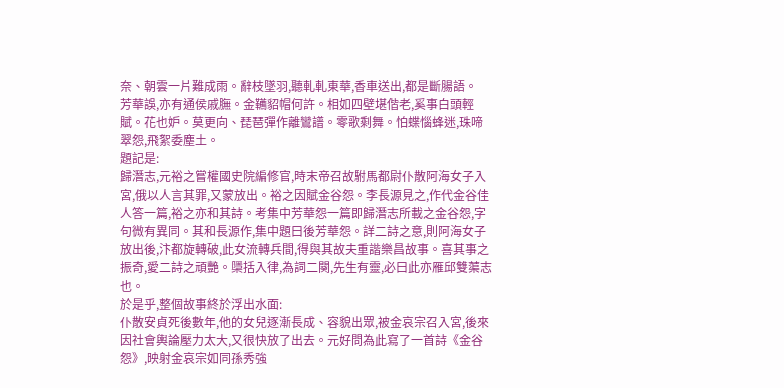奈、朝雲一片難成雨。辭枝墜羽,聽軋軋東華,香車送出,都是斷腸語。
芳華誤,亦有通侯戚膴。金韉貂帽何許。相如四壁堪偕老,奚事白頭輕賦。花也妒。莫更向、琵琶彈作離鸞譜。零歌剩舞。怕蝶惱蜂迷,珠啼翠怨,飛絮委塵土。
題記是:
歸潛志,元裕之嘗權國史院編修官,時末帝召故駙馬都尉仆散阿海女子入宮,俄以人言其罪,又蒙放出。裕之因賦金谷怨。李長源見之,作代金谷佳人答一篇,裕之亦和其詩。考集中芳華怨一篇即歸潛志所載之金谷怨,字句微有異同。其和長源作,集中題曰後芳華怨。詳二詩之意,則阿海女子放出後,汴都旋轉破,此女流轉兵間,得與其故夫重諧樂昌故事。喜其事之振奇,愛二詩之頑艷。檃括入律,為詞二闋,先生有靈,必曰此亦雁邱雙蕖志也。
於是乎,整個故事終於浮出水面:
仆散安貞死後數年,他的女兒逐漸長成、容貌出眾,被金哀宗召入宮,後來因社會輿論壓力太大,又很快放了出去。元好問為此寫了一首詩《金谷怨》,映射金哀宗如同孫秀強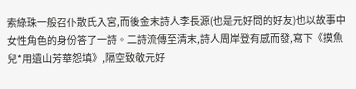索綠珠一般召仆散氏入宮,而後金末詩人李長源(也是元好問的好友)也以故事中女性角色的身份答了一詩。二詩流傳至清末,詩人周岸登有感而發,寫下《摸魚兒*用遺山芳華怨填》,隔空致敬元好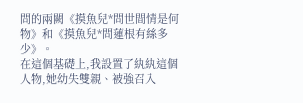問的兩闕《摸魚兒*問世間情是何物》和《摸魚兒*問蓮根有絲多少》。
在這個基礎上,我設置了紈紈這個人物,她幼失雙親、被強召入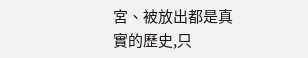宮、被放出都是真實的歷史,只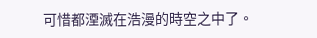可惜都湮滅在浩漫的時空之中了。